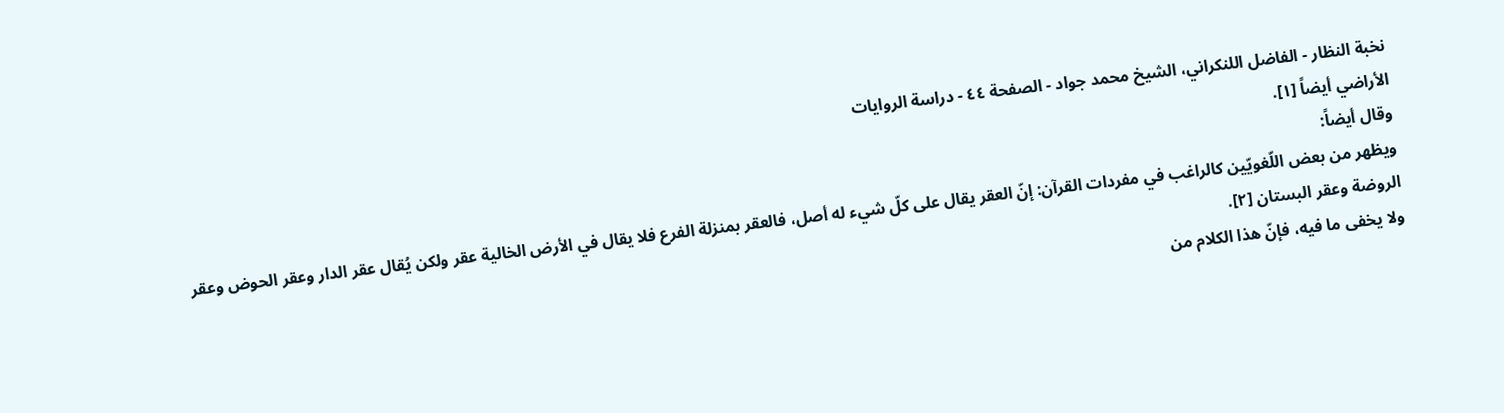نخبة النظار - الفاضل اللنكراني، الشيخ محمد جواد - الصفحة ٤٤ - دراسة الروايات
الأراضي أيضاً [١].
وقال أيضاً:
ويظهر من بعض اللّغويّين كالراغب في مفردات القرآن: إنّ العقر يقال على كلّ شيء له أصل، فالعقر بمنزلة الفرع فلا يقال في الأرض الخالية عقر ولكن يُقال عقر الدار وعقر الحوض وعقر الروضة وعقر البستان [٢].
ولا يخفى ما فيه، فإنّ هذا الكلام من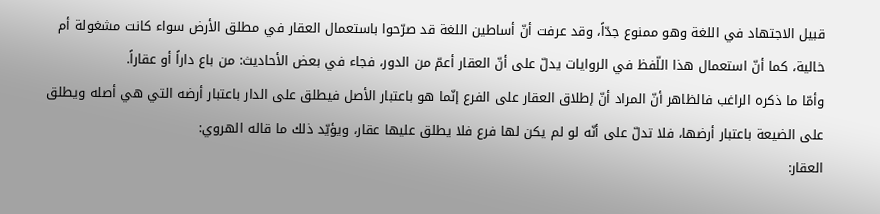قبيل الاجتهاد في اللغة وهو ممنوع جدّاً، وقد عرفت أنّ أساطين اللغة قد صرّحوا باستعمال العقار في مطلق الأرض سواء كانت مشغولة أم خالية، كما أنّ استعمال هذا اللّفظ في الروايات يدلّ على أنّ العقار أعمّ من الدور، فجاء في بعض الأحاديث: من باع داراً أو عقاراً.
وأمّا ما ذكره الراغب فالظاهر أنّ المراد أنّ إطلاق العقار على الفرع إنّما هو باعتبار الأصل فيطلق على الدار باعتبار أرضه التي هي أصله ويطلق على الضيعة باعتبار أرضها، فلا تدلّ على أنّه لو لم يكن لها فرع فلا يطلق عليها عقار، ويؤيّد ذلك ما قاله الهروي:
العقار: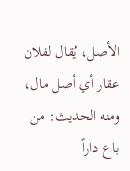الأصل، يُقال لفلان عقار أي أصل مال، ومنه الحديث: من باع داراً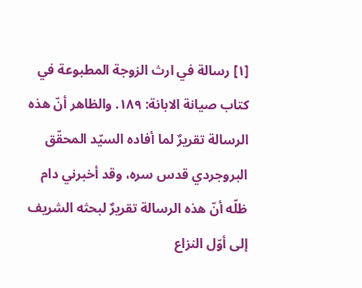[١] رسالة في ارث الزوجة المطبوعة في كتاب صيانة الابانة: ١٨٩. والظاهر أنّ هذه الرسالة تقريرٌ لما أفاده السيّد المحقّق البروجردي قدس سره، وقد أخبرني دام ظلّه أنّ هذه الرسالة تقريرٌ لبحثه الشريف إلى أوّل النزاع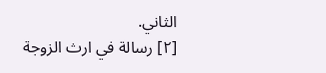الثاني.
[٢] رسالة في ارث الزوجة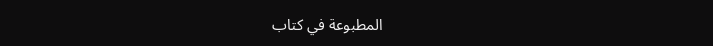المطبوعة في كتاب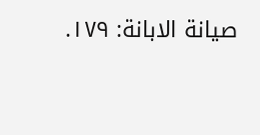صيانة الابانة: ١٧٩.